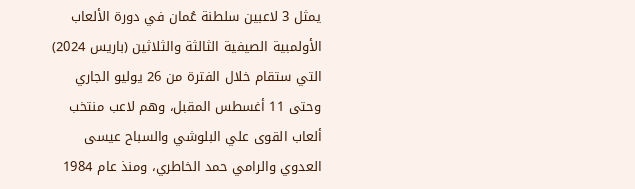يمثل 3 لاعبين سلطنة عُمان في دورة الألعاب الأولمبية الصيفية الثالثة والثلاثين (باريس 2024) التي ستقام خلال الفترة من 26 يوليو الجاري وحتى 11 أغسطس المقبل، وهم لاعب منتخب ألعاب القوى علي البلوشي والسباح عيسى العدوي والرامي حمد الخاطري، ومنذ عام 1984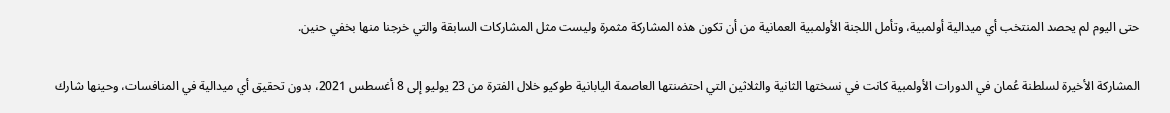حتى اليوم لم يحصد المنتخب أي ميدالية أولمبية، وتأمل اللجنة الأولمبية العمانية من أن تكون هذه المشاركة مثمرة وليست مثل المشاركات السابقة والتي خرجنا منها بخفي حنين.

المشاركة الأخيرة لسلطنة عُمان في الدورات الأولمبية كانت في نسختها الثانية والثلاثين التي احتضنتها العاصمة اليابانية طوكيو خلال الفترة من 23 يوليو إلى 8 أغسطس 2021، بدون تحقيق أي ميدالية في المنافسات، وحينها شارك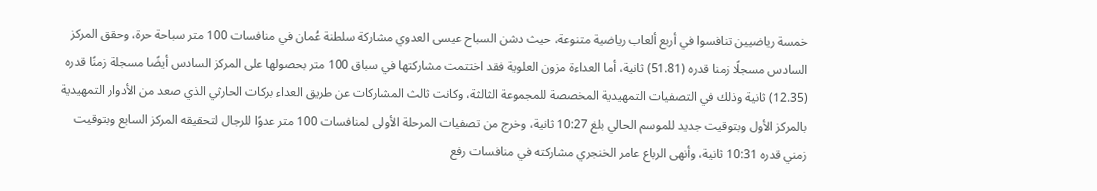خمسة رياضيين تنافسوا في أربع ألعاب رياضية متنوعة، حيث دشن السباح عيسى العدوي مشاركة سلطنة عُمان في منافسات 100 متر سباحة حرة، وحقق المركز السادس مسجلًا زمنا قدره (51.81) ثانية، أما العداءة مزون العلوية فقد اختتمت مشاركتها في سباق 100 متر بحصولها على المركز السادس أيضًا مسجلة زمنًا قدره (12.35) ثانية وذلك في التصفيات التمهيدية المخصصة للمجموعة الثالثة، وكانت ثالث المشاركات عن طريق العداء بركات الحارثي الذي صعد من الأدوار التمهيدية بالمركز الأول وبتوقيت جديد للموسم الحالي بلغ 10:27 ثانية، وخرج من تصفيات المرحلة الأولى لمنافسات 100 متر عدوًا للرجال لتحقيقه المركز السابع وبتوقيت زمني قدره 10:31 ثانية، وأنهى الرباع عامر الخنجري مشاركته في منافسات رفع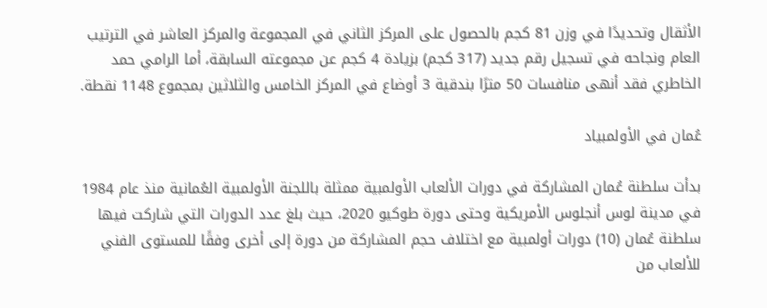الأثقال وتحديدًا في وزن 81 كجم بالحصول على المركز الثاني في المجموعة والمركز العاشر في الترتيب العام ونجاحه في تسجيل رقم جديد (317 كجم) بزيادة 4 كجم عن مجموعته السابقة، أما الرامي حمد الخاطري فقد أنهى منافسات 50 مترًا بندقية 3 أوضاع في المركز الخامس والثلاثين بمجموع 1148 نقطة.

عُمان في الأولمبياد

بدأت سلطنة عُمان المشاركة في دورات الألعاب الأولمبية ممثلة باللجنة الأولمبية العُمانية منذ عام 1984 في مدينة لوس أنجلوس الأمريكية وحتى دورة طوكيو 2020، حيث بلغ عدد الدورات التي شاركت فيها سلطنة عُمان (10) دورات أولمبية مع اختلاف حجم المشاركة من دورة إلى أخرى وفقًا للمستوى الفني للألعاب من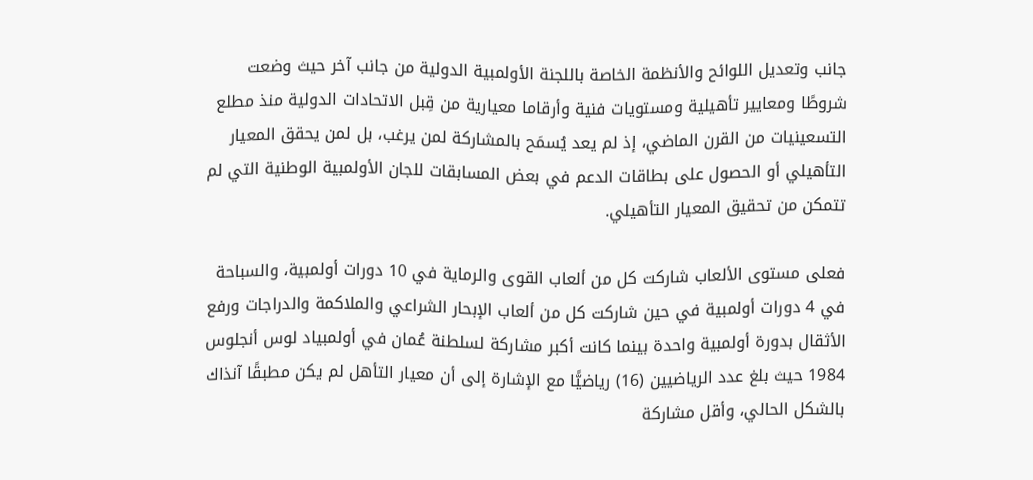جانب وتعديل اللوائح والأنظمة الخاصة باللجنة الأولمبية الدولية من جانب آخر حيث وضعت شروطًا ومعايير تأهيلية ومستويات فنية وأرقاما معيارية من قِبل الاتحادات الدولية منذ مطلع التسعينيات من القرن الماضي، إذ لم يعد يُسمَح بالمشاركة لمن يرغب، بل لمن يحقق المعيار التأهيلي أو الحصول على بطاقات الدعم في بعض المسابقات للجان الأولمبية الوطنية التي لم تتمكن من تحقيق المعيار التأهيلي.

فعلى مستوى الألعاب شاركت كل من ألعاب القوى والرماية في 10 دورات أولمبية، والسباحة في 4 دورات أولمبية في حين شاركت كل من ألعاب الإبحار الشراعي والملاكمة والدراجات ورفع الأثقال بدورة أولمبية واحدة بينما كانت أكبر مشاركة لسلطنة عُمان في أولمبياد لوس أنجلوس 1984 حيث بلغ عدد الرياضيين (16) رياضيًّا مع الإشارة إلى أن معيار التأهل لم يكن مطبقًا آنذاك بالشكل الحالي، وأقل مشاركة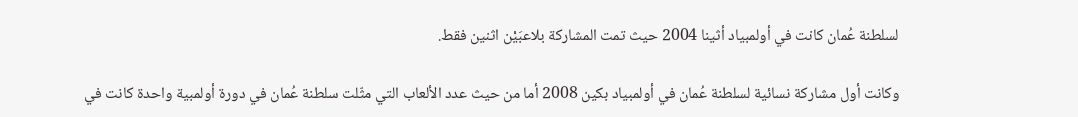لسلطنة عُمان كانت في أولمبياد أثينا 2004 حيث تمت المشاركة بلاعبَيْن اثنين فقط.

وكانت أول مشاركة نسائية لسلطنة عُمان في أولمبياد بكين 2008 أما من حيث عدد الألعاب التي مثّلت سلطنة عُمان في دورة أولمبية واحدة كانت في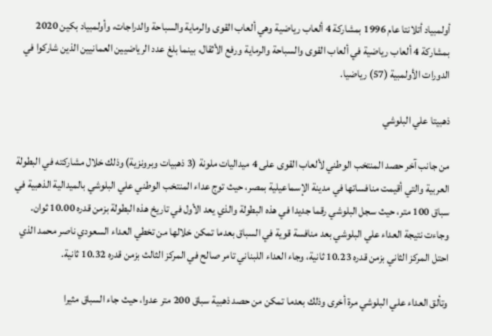أولمبياد أتلانتا عام 1996 بمشاركة 4 ألعاب رياضية وهي ألعاب القوى والرماية والسباحة والدراجات، وأولمبياد بكين 2020 بمشاركة 4 ألعاب رياضية في ألعاب القوى والسباحة والرماية ورفع الأثقال، بينما بلغ عدد الرياضيين العمانيين الذين شاركوا في الدورات الأولمبية (57) رياضيا.

ذهبيتا علي البلوشي

من جانب آخر حصد المنتخب الوطني لألعاب القوى على 4 ميداليات ملونة (3 ذهبيات وبرونزية) وذلك خلال مشاركته في البطولة العربية والتي أقيمت منافساتها في مدينة الإسماعيلية بمصر، حيث توج عداء المنتخب الوطني علي البلوشي بالميدالية الذهبية في سباق 100 متر، حيث سجل البلوشي رقما جديدا في هذه البطولة والذي يعد الأول في تاريخ هذه البطولة بزمن قدره 10.00 ثوان. وجاءت نتيجة العداء علي البلوشي بعد منافسة قوية في السباق بعدما تمكن خلالها من تخطي العداء السعودي ناصر محمد الذي احتل المركز الثاني بزمن قدره 10.23 ثانية، وجاء العداء اللبناني تامر صالح في المركز الثالث بزمن قدره 10.32 ثانية.

وتألق العداء علي البلوشي مرة أخرى وذلك بعدما تمكن من حصد ذهبية سباق 200 متر عدوا، حيث جاء السباق مثيرا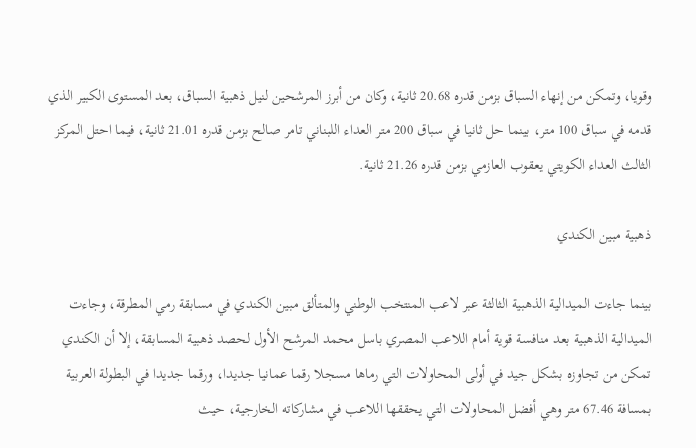وقويا، وتمكن من إنهاء السباق بزمن قدره 20.68 ثانية، وكان من أبرز المرشحين لنيل ذهبية السباق، بعد المستوى الكبير الذي قدمه في سباق 100 متر، بينما حل ثانيا في سباق 200 متر العداء اللبناني تامر صالح بزمن قدره 21.01 ثانية، فيما احتل المركز الثالث العداء الكويتي يعقوب العازمي بزمن قدره 21.26 ثانية.

ذهبية مبين الكندي

بينما جاءت الميدالية الذهبية الثالثة عبر لاعب المنتخب الوطني والمتألق مبين الكندي في مسابقة رمي المطرقة، وجاءت الميدالية الذهبية بعد منافسة قوية أمام اللاعب المصري باسل محمد المرشح الأول لحصد ذهبية المسابقة، إلا أن الكندي تمكن من تجاوزه بشكل جيد في أولى المحاولات التي رماها مسجلا رقما عمانيا جديدا، ورقما جديدا في البطولة العربية بمسافة 67.46 متر وهي أفضل المحاولات التي يحققها اللاعب في مشاركاته الخارجية، حيث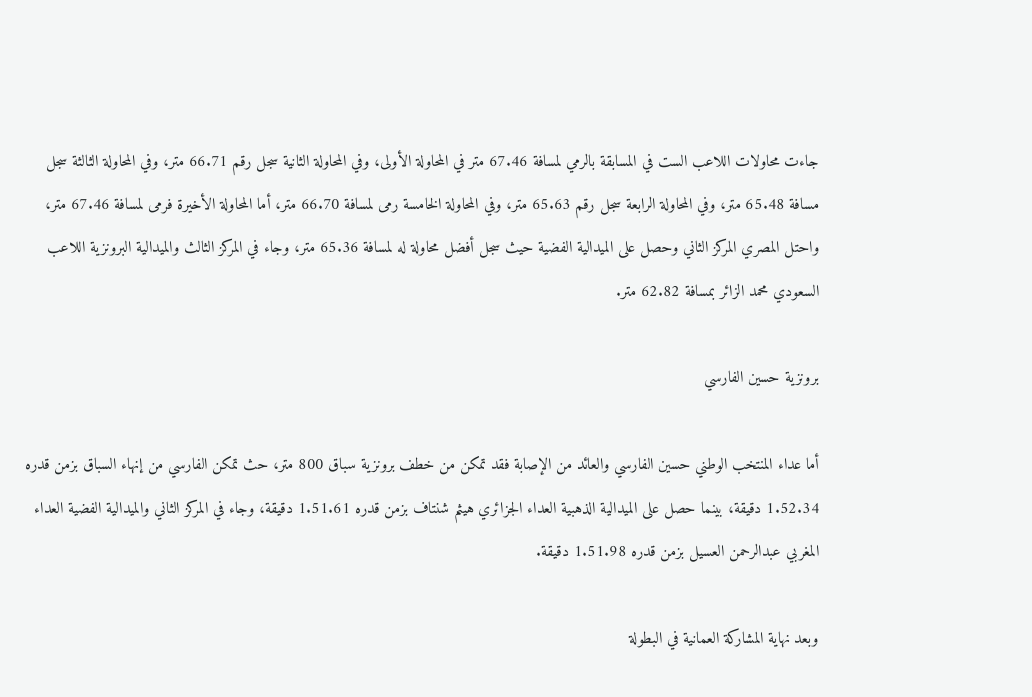جاءت محاولات اللاعب الست في المسابقة بالرمي لمسافة 67.46 متر في المحاولة الأولى، وفي المحاولة الثانية سجل رقم 66.71 متر، وفي المحاولة الثالثة سجل مسافة 65.48 متر، وفي المحاولة الرابعة سجل رقم 65.63 متر، وفي المحاولة الخامسة رمى لمسافة 66.70 متر، أما المحاولة الأخيرة فرمى لمسافة 67.46 متر، واحتل المصري المركز الثاني وحصل على الميدالية الفضية حيث سجل أفضل محاولة له لمسافة 65.36 متر، وجاء في المركز الثالث والميدالية البرونزية اللاعب السعودي محمد الزائر بمسافة 62.82 متر.

برونزية حسين الفارسي

أما عداء المنتخب الوطني حسين الفارسي والعائد من الإصابة فقد تمكن من خطف برونزية سباق 800 متر، حث تمكن الفارسي من إنهاء السباق بزمن قدره 1.52.34 دقيقة، بينما حصل على الميدالية الذهبية العداء الجزائري هيثم شنتاف بزمن قدره 1.51.61 دقيقة، وجاء في المركز الثاني والميدالية الفضية العداء المغربي عبدالرحمن العسيل بزمن قدره 1.51.98 دقيقة.

وبعد نهاية المشاركة العمانية في البطولة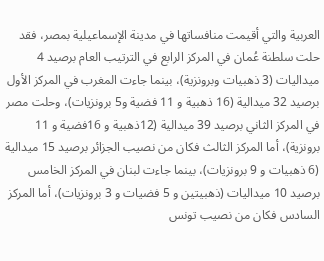العربية والتي أقيمت منافساتها في مدينة الإسماعيلية بمصر، فقد حلت سلطنة عُمان في المركز الرابع في الترتيب العام برصيد 4 ميداليات (3 ذهبيات وبرونزية)، بينما جاءت المغرب في المركز الأول برصيد 32 ميدالية (16 ذهبية و 11 فضية و5 برونزيات)، وحلت مصر في المركز الثاني برصيد 39 ميدالية (12ذهبية و 16فضية و 11 برونزية)، أما المركز الثالث فكان من نصيب الجزائر برصيد 15 ميدالية (6 ذهبيات و 9 برونزيات)، بينما جاءت لبنان في المركز الخامس برصيد 10 ميداليات (ذهبيتين و 5 فضيات و 3 برونزيات)، أما المركز السادس فكان من نصيب تونس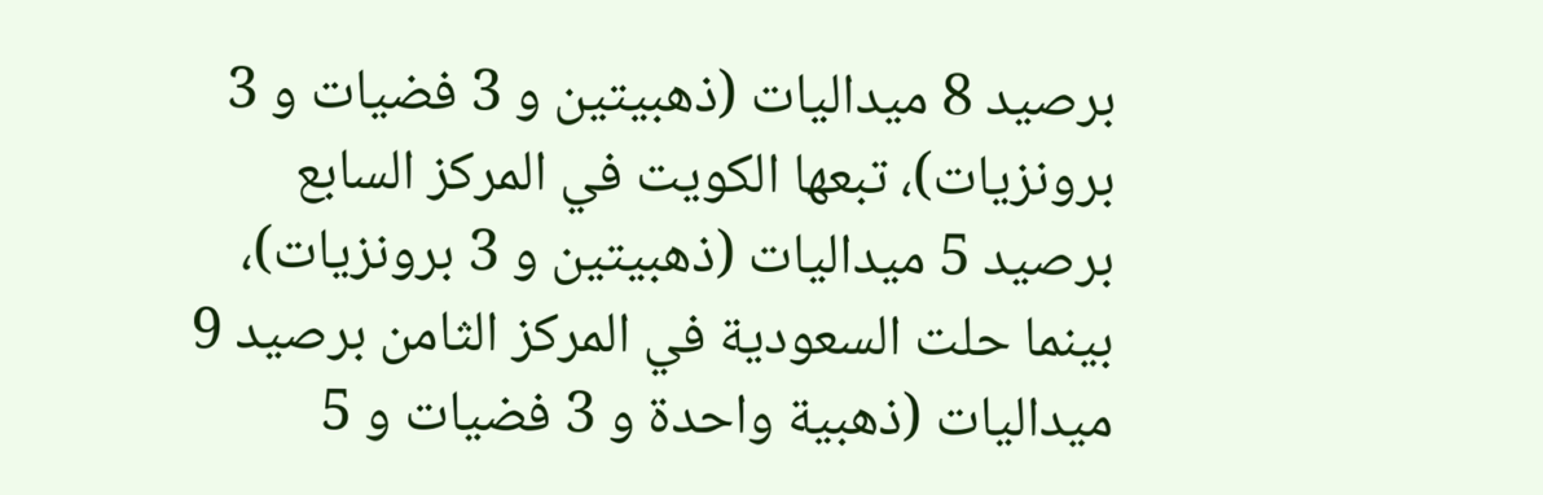برصيد 8 ميداليات (ذهبيتين و 3 فضيات و 3 برونزيات)، تبعها الكويت في المركز السابع برصيد 5 ميداليات (ذهبيتين و 3 برونزيات)، بينما حلت السعودية في المركز الثامن برصيد 9 ميداليات (ذهبية واحدة و 3 فضيات و 5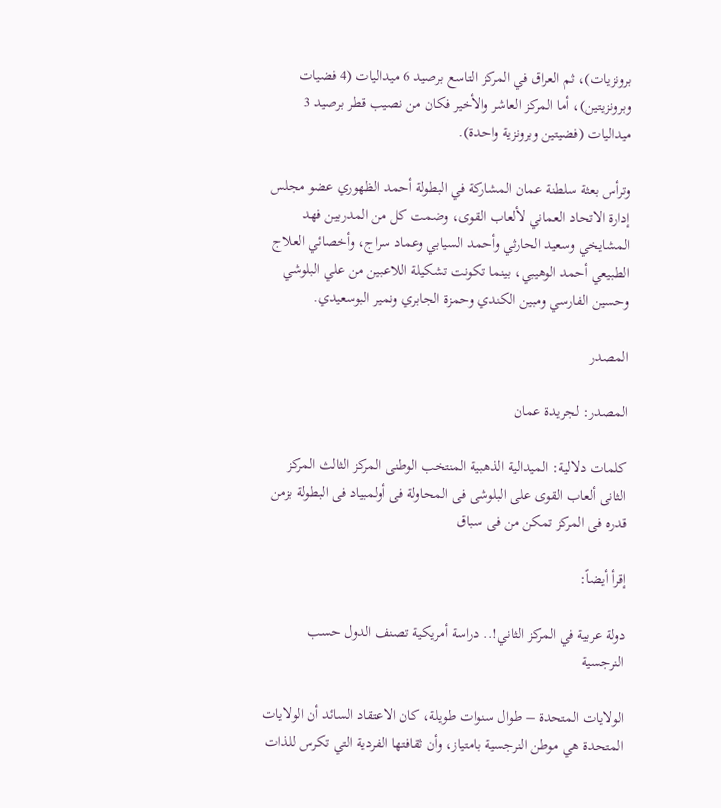برونزيات)، ثم العراق في المركز التاسع برصيد 6 ميداليات (4 فضيات وبرونزيتين)، أما المركز العاشر والأخير فكان من نصيب قطر برصيد 3 ميداليات (فضيتين وبرونزية واحدة).

وترأس بعثة سلطنة عمان المشاركة في البطولة أحمد الظهوري عضو مجلس إدارة الاتحاد العماني لألعاب القوى، وضمت كل من المدربين فهد المشايخي وسعيد الحارثي وأحمد السيابي وعماد سراج، وأخصائي العلاج الطبيعي أحمد الوهيبي، بينما تكونت تشكيلة اللاعبين من علي البلوشي وحسين الفارسي ومبين الكندي وحمزة الجابري ونمير البوسعيدي.

المصدر

المصدر: لجريدة عمان

كلمات دلالية: المیدالیة الذهبیة المنتخب الوطنی المرکز الثالث المرکز الثانی ألعاب القوى علی البلوشی فی المحاولة فی أولمبیاد فی البطولة بزمن قدره فی المرکز تمکن من فی سباق

إقرأ أيضاً:

دولة عربية في المركز الثاني!.. دراسة أمريكية تصنف الدول حسب النرجسية

الولايات المتحدة – طوال سنوات طويلة، كان الاعتقاد السائد أن الولايات المتحدة هي موطن النرجسية بامتياز، وأن ثقافتها الفردية التي تكرس للذات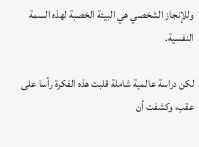وللإنجاز الشخصي هي البيئة الخصبة لهذه السمة النفسية.

لكن دراسة عالمية شاملة قلبت هذه الفكرة رأسا على عقب، وكشفت أن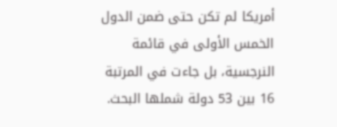أمريكا لم تكن حتى ضمن الدول الخمس الأولى في قائمة النرجسية، بل جاءت في المرتبة 16 بين 53 دولة شملها البحث.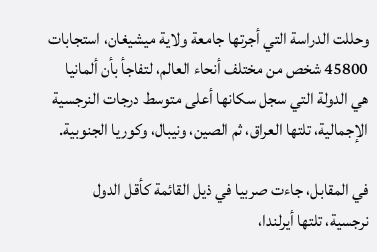وحللت الدراسة التي أجرتها جامعة ولاية ميشيغان، استجابات 45800 شخص من مختلف أنحاء العالم، لتفاجأ بأن ألمانيا هي الدولة التي سجل سكانها أعلى متوسط درجات النرجسية الإجمالية، تلتها العراق، ثم الصين، ونيبال، وكوريا الجنوبية.

في المقابل، جاءت صربيا في ذيل القائمة كأقل الدول نرجسية، تلتها أيرلندا،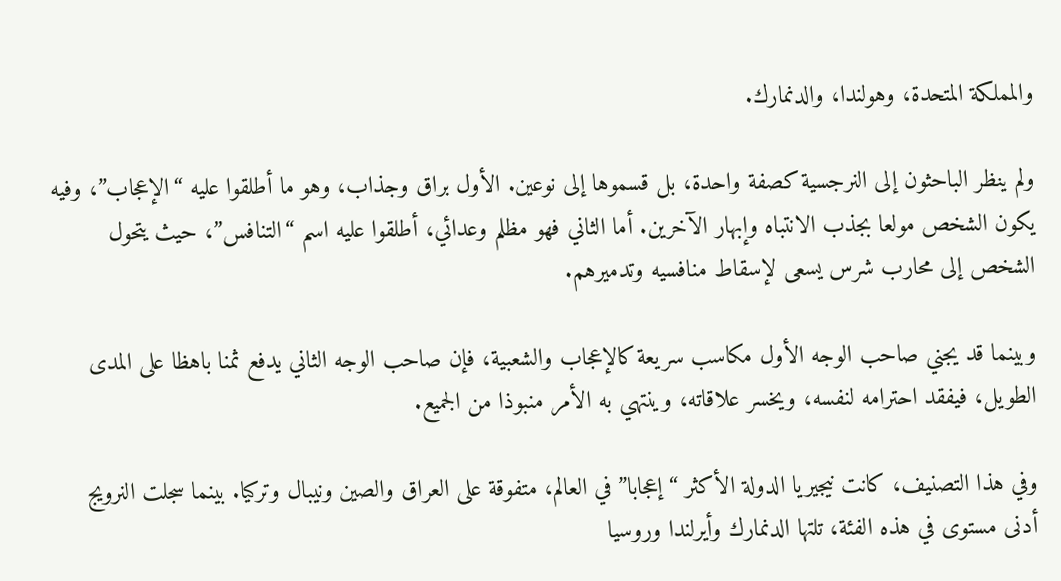والمملكة المتحدة، وهولندا، والدنمارك.

ولم ينظر الباحثون إلى النرجسية كصفة واحدة، بل قسموها إلى نوعين. الأول براق وجذاب، وهو ما أطلقوا عليه “الإعجاب”، وفيه يكون الشخص مولعا بجذب الانتباه وإبهار الآخرين. أما الثاني فهو مظلم وعدائي، أطلقوا عليه اسم “التنافس”، حيث يتحول الشخص إلى محارب شرس يسعى لإسقاط منافسيه وتدميرهم.

وبينما قد يجني صاحب الوجه الأول مكاسب سريعة كالإعجاب والشعبية، فإن صاحب الوجه الثاني يدفع ثمنا باهظا على المدى الطويل، فيفقد احترامه لنفسه، ويخسر علاقاته، وينتهي به الأمر منبوذا من الجميع.

وفي هذا التصنيف، كانت نيجيريا الدولة الأكثر “إعجابا” في العالم، متفوقة على العراق والصين ونيبال وتركيا. بينما سجلت النرويج أدنى مستوى في هذه الفئة، تلتها الدنمارك وأيرلندا وروسيا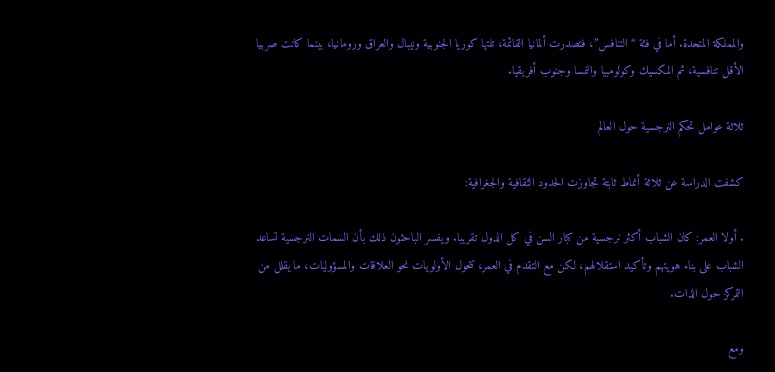والمملكة المتحدة. أما في فئة “التنافس”، فتصدرت ألمانيا القائمة، تلتها كوريا الجنوبية ونيبال والعراق ورومانيا، بينما كانت صربيا الأقل تنافسية، ثم المكسيك وكولومبيا والنمسا وجنوب أفريقيا.

ثلاثة عوامل تحكم النرجسية حول العالم

كشفت الدراسة عن ثلاثة أنماط ثابتة تجاوزت الحدود الثقافية والجغرافية:

. أولا العمر: كان الشباب أكثر نرجسية من كبار السن في كل الدول تقريبا. ويفسر الباحثون ذلك بأن السمات النرجسية تساعد الشباب على بناء هويتهم وتأكيد استقلالهم، لكن مع التقدم في العمر، تتحول الأولويات نحو العلاقات والمسؤوليات، ما يقلل من التمركز حول الذات.

ومع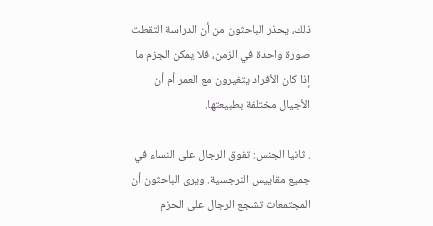ذلك، يحذر الباحثون من أن الدراسة التقطت صورة واحدة في الزمن، فلا يمكن الجزم ما إذا كان الأفراد يتغيرون مع العمر أم أن الأجيال مختلفة بطبيعتها.

. ثانيا الجنس: تفوق الرجال على النساء في جميع مقاييس النرجسية. ويرى الباحثون أن المجتمعات تشجع الرجال على الحزم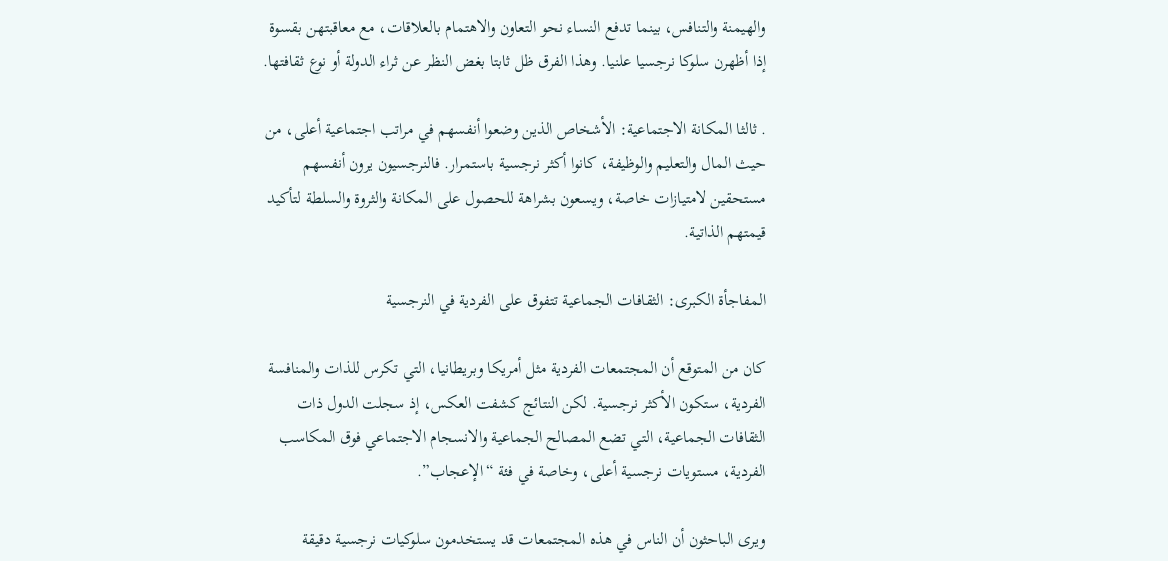والهيمنة والتنافس، بينما تدفع النساء نحو التعاون والاهتمام بالعلاقات، مع معاقبتهن بقسوة إذا أظهرن سلوكا نرجسيا علنيا. وهذا الفرق ظل ثابتا بغض النظر عن ثراء الدولة أو نوع ثقافتها.

. ثالثا المكانة الاجتماعية: الأشخاص الذين وضعوا أنفسهم في مراتب اجتماعية أعلى، من حيث المال والتعليم والوظيفة، كانوا أكثر نرجسية باستمرار. فالنرجسيون يرون أنفسهم مستحقين لامتيازات خاصة، ويسعون بشراهة للحصول على المكانة والثروة والسلطة لتأكيد قيمتهم الذاتية.

المفاجأة الكبرى: الثقافات الجماعية تتفوق على الفردية في النرجسية

كان من المتوقع أن المجتمعات الفردية مثل أمريكا وبريطانيا، التي تكرس للذات والمنافسة الفردية، ستكون الأكثر نرجسية. لكن النتائج كشفت العكس، إذ سجلت الدول ذات الثقافات الجماعية، التي تضع المصالح الجماعية والانسجام الاجتماعي فوق المكاسب الفردية، مستويات نرجسية أعلى، وخاصة في فئة “الإعجاب”.

ويرى الباحثون أن الناس في هذه المجتمعات قد يستخدمون سلوكيات نرجسية دقيقة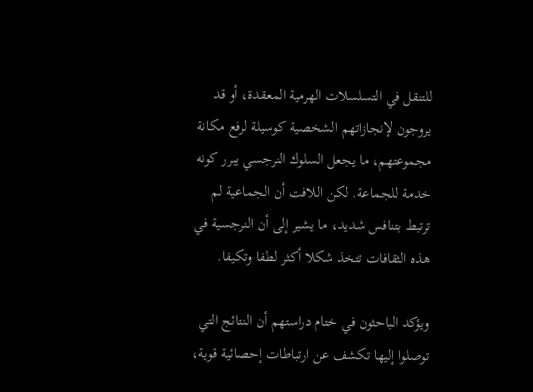للتنقل في التسلسلات الهرمية المعقدة، أو قد يروجون لإنجازاتهم الشخصية كوسيلة لرفع مكانة مجموعتهم، ما يجعل السلوك النرجسي يبرر كونه خدمة للجماعة. لكن اللافت أن الجماعية لم ترتبط بتنافس شديد، ما يشير إلى أن النرجسية في هذه الثقافات تتخذ شكلا أكثر لطفا وتكيفا.

ويؤكد الباحثون في ختام دراستهم أن النتائج التي توصلوا إليها تكشف عن ارتباطات إحصائية قوية،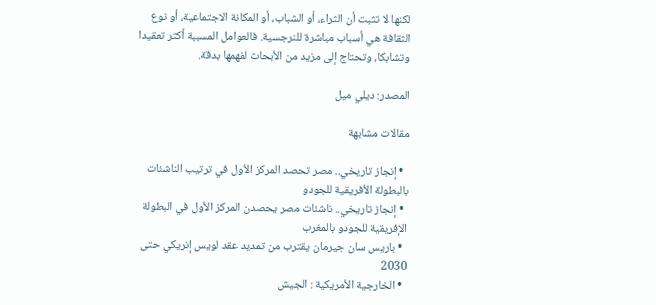لكنها لا تثبت أن الثراء، أو الشباب، أو المكانة الاجتماعية، أو نوع الثقافة هي أسباب مباشرة للنرجسية. فالعوامل المسببة أكثر تعقيدا وتشابكا، وتحتاج إلى مزيد من الأبحاث لفهمها بدقة.

المصدر: ديلي ميل

مقالات مشابهة

  • إنجاز تاريخي.. مصر تحصد المركز الأول في ترتيب الناشئات بالبطولة الأفريقية للجودو
  • إنجاز تاريخي.. ناشئات مصر يحصدن المركز الأول في البطولة الإفريقية للجودو بالمغرب
  • باريس سان جيرمان يقترب من تمديد عقد لويس إنريكي حتى 2030
  • الخارجية الأمريكية : الجيش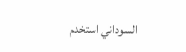السوداني استخدم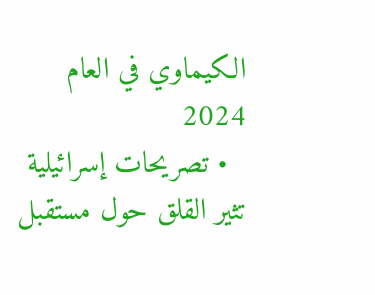الكيماوي في العام 2024
  • تصريحات إسرائيلية تثير القلق حول مستقبل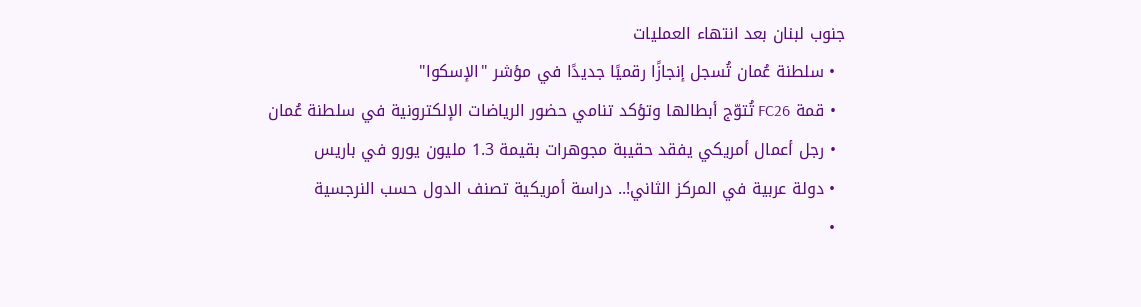جنوب لبنان بعد انتهاء العمليات
  • سلطنة عُمان تُسجل إنجازًا رقميًا جديدًا في مؤشر "الإسكوا"
  • قمة FC26 تُتوّج أبطالها وتؤكد تنامي حضور الرياضات الإلكترونية في سلطنة عُمان
  • رجل أعمال أمريكي يفقد حقيبة مجوهرات بقيمة 1.3 مليون يورو في باريس
  • دولة عربية في المركز الثاني!.. دراسة أمريكية تصنف الدول حسب النرجسية
  •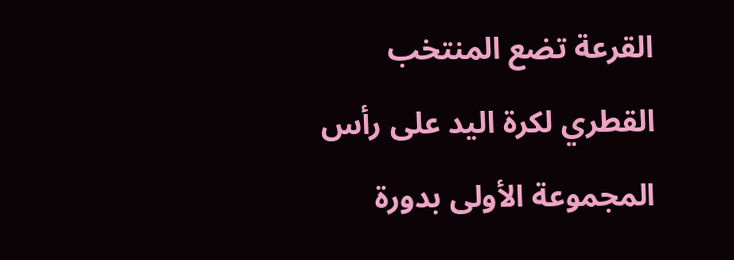القرعة تضع المنتخب القطري لكرة اليد على رأس المجموعة الأولى بدورة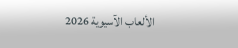الألعاب الآسيوية 2026